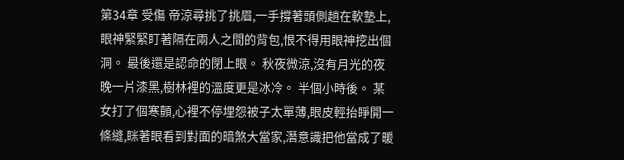第34章 受傷 帝涼尋挑了挑眉,一手撐著頭側趟在軟墊上,眼神緊緊盯著隔在兩人之間的背包,恨不得用眼神挖出個洞。 最後還是認命的閉上眼。 秋夜微涼,沒有月光的夜晚一片漆黑,樹林裡的溫度更是冰冷。 半個小時後。 某女打了個寒顫,心裡不停埋怨被子太單薄,眼皮輕抬睜開一條縫,眯著眼看到對面的暗煞大當家,潛意識把他當成了暖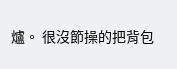爐。 很沒節操的把背包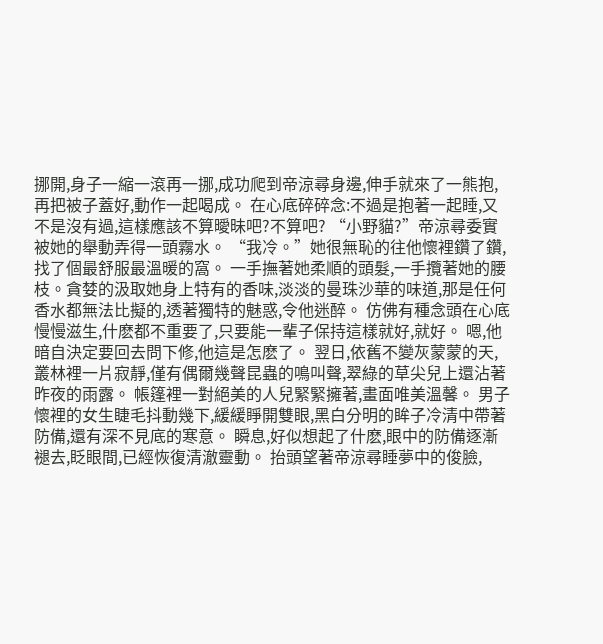挪開,身子一縮一滾再一挪,成功爬到帝涼尋身邊,伸手就來了一熊抱,再把被子蓋好,動作一起喝成。 在心底碎碎念:不過是抱著一起睡,又不是沒有過,這樣應該不算曖昧吧?不算吧? “小野貓?”帝涼尋委實被她的舉動弄得一頭霧水。 “我冷。”她很無恥的往他懷裡鑽了鑽,找了個最舒服最溫暖的窩。 一手撫著她柔順的頭髮,一手攬著她的腰枝。貪婪的汲取她身上特有的香味,淡淡的曼珠沙華的味道,那是任何香水都無法比擬的,透著獨特的魅惑,令他迷醉。 仿佛有種念頭在心底慢慢滋生,什麽都不重要了,只要能一輩子保持這樣就好,就好。 嗯,他暗自決定要回去問下修,他這是怎麽了。 翌日,依舊不變灰蒙蒙的天,叢林裡一片寂靜,僅有偶爾幾聲昆蟲的鳴叫聲,翠綠的草尖兒上還沾著昨夜的雨露。 帳篷裡一對絕美的人兒緊緊擁著,畫面唯美溫馨。 男子懷裡的女生睫毛抖動幾下,緩緩睜開雙眼,黑白分明的眸子冷清中帶著防備,還有深不見底的寒意。 瞬息,好似想起了什麽,眼中的防備逐漸褪去,眨眼間,已經恢復清澈靈動。 抬頭望著帝涼尋睡夢中的俊臉,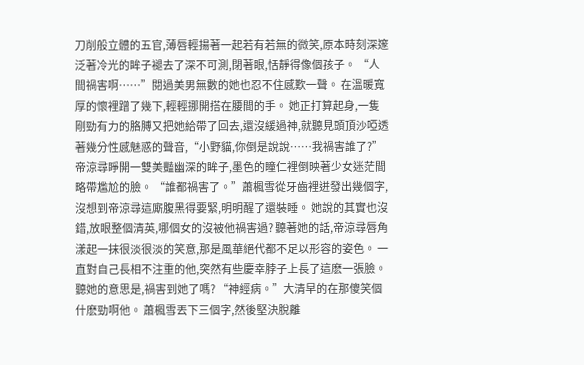刀削般立體的五官,薄唇輕揚著一起若有若無的微笑,原本時刻深邃泛著冷光的眸子褪去了深不可測,閉著眼,恬靜得像個孩子。 “人間禍害啊……”閱過美男無數的她也忍不住感歎一聲。 在溫暖寬厚的懷裡蹭了幾下,輕輕挪開搭在腰間的手。 她正打算起身,一隻剛勁有力的胳膊又把她給帶了回去,還沒緩過神,就聽見頭頂沙啞透著幾分性感魅惑的聲音,“小野貓,你倒是說說……我禍害誰了?” 帝涼尋睜開一雙美豔幽深的眸子,墨色的瞳仁裡倒映著少女迷茫間略帶尷尬的臉。 “誰都禍害了。”蕭楓雪從牙齒裡迸發出幾個字,沒想到帝涼尋這廝腹黑得要緊,明明醒了還裝睡。 她說的其實也沒錯,放眼整個清英,哪個女的沒被他禍害過? 聽著她的話,帝涼尋唇角漾起一抹很淡很淡的笑意,那是風華絕代都不足以形容的姿色。 一直對自己長相不注重的他,突然有些慶幸脖子上長了這麽一張臉。 聽她的意思是,禍害到她了嗎? “神經病。”大清早的在那傻笑個什麽勁啊他。 蕭楓雪丟下三個字,然後堅決脫離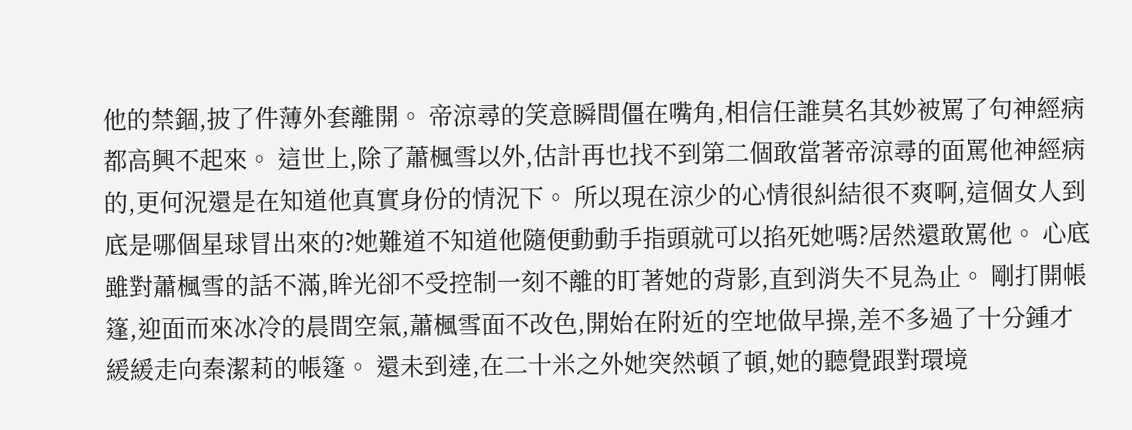他的禁錮,披了件薄外套離開。 帝涼尋的笑意瞬間僵在嘴角,相信任誰莫名其妙被罵了句神經病都高興不起來。 這世上,除了蕭楓雪以外,估計再也找不到第二個敢當著帝涼尋的面罵他神經病的,更何況還是在知道他真實身份的情況下。 所以現在涼少的心情很糾結很不爽啊,這個女人到底是哪個星球冒出來的?她難道不知道他隨便動動手指頭就可以掐死她嗎?居然還敢罵他。 心底雖對蕭楓雪的話不滿,眸光卻不受控制一刻不離的盯著她的背影,直到消失不見為止。 剛打開帳篷,迎面而來冰冷的晨間空氣,蕭楓雪面不改色,開始在附近的空地做早操,差不多過了十分鍾才緩緩走向秦潔莉的帳篷。 還未到達,在二十米之外她突然頓了頓,她的聽覺跟對環境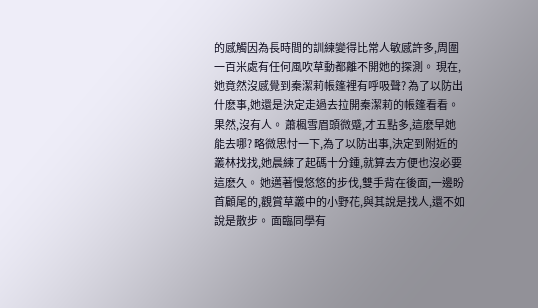的感觸因為長時間的訓練變得比常人敏感許多,周圍一百米處有任何風吹草動都離不開她的探測。 現在,她竟然沒感覺到秦潔莉帳篷裡有呼吸聲? 為了以防出什麽事,她還是決定走過去拉開秦潔莉的帳篷看看。 果然,沒有人。 蕭楓雪眉頭微蹙,才五點多,這麽早她能去哪? 略微思忖一下,為了以防出事,決定到附近的叢林找找,她晨練了起碼十分鍾,就算去方便也沒必要這麽久。 她邁著慢悠悠的步伐,雙手背在後面,一邊盼首顧尾的,觀賞草叢中的小野花,與其說是找人,還不如說是散步。 面臨同學有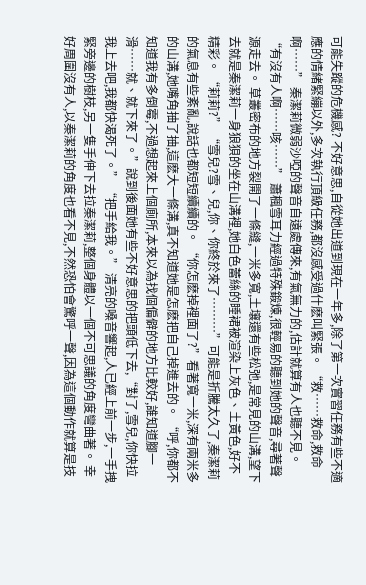可能失蹤的危機感? 不好意思,自從她出道到現在一年多,除了第一次實習任務有些不適應的情緒緊繃以外,多次執行頂級任務,都沒感受過什麽叫緊張。 “救……救命,救命啊……” 秦潔莉微弱沙啞的聲音自遠處傳來,有氣無力的,估計就算有人也聽不見。 “有沒有人啊……咳……” 蕭楓雪耳力經過特殊鍛煉,很輕易的聽到她的聲音,尋著聲源走去。 草叢密布的地方裂開了一條縫,一米多寬,土壤還有些松弛,是常見的山溝,望下去就是秦潔莉一身狼狽的坐在山溝裡,她白色蕾絲的睡裙被渲染上灰色、土黃色,好不精彩。 “莉莉?” “雪兒?雪、兒,你、你終於來了………”可能是折騰太久了,秦潔莉的氣息有些紊亂,說話也都短短續續的。 “你怎麽掉裡面了?”看著寬一米,深有兩米多的山溝,她嘴角抽了抽,這麽大一條溝,真不知道她是怎麽把自己掉進去的。 “呼,你都不知道我有多倒霉,不過想起來上個廁所,本來以為找個偏僻的地方比較好,誰知道腳一滑……就、就下來了。”說到後面她有些不好意思的把頭低下去,“對了,雪兒,你快拉我上去吧,我都快渴死了。” “把手給我。” 清亮的嗓音響起,人已經上前一步,一手拽緊旁邊的樹枝,另一隻手伸下去拉秦潔莉,整個身體以一個不可思議的角度彎曲著。 幸好周圍沒有人,以秦潔莉的角度也看不見,不然恐怕會驚呼一聲,因為這個動作就算是技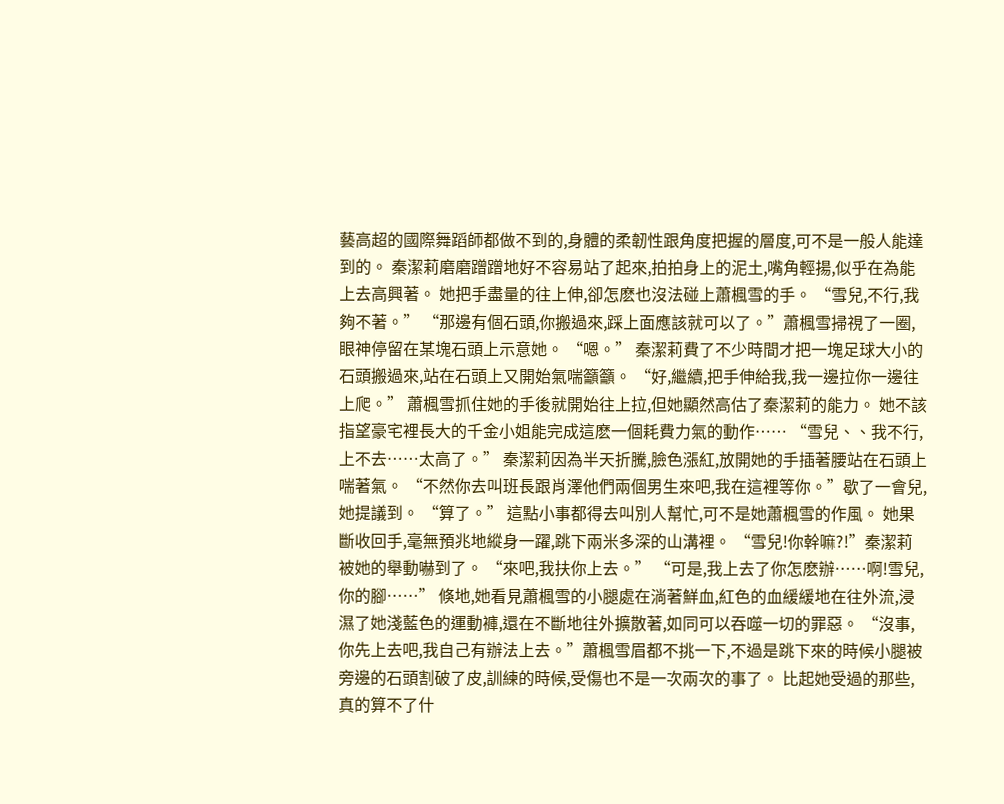藝高超的國際舞蹈師都做不到的,身體的柔韌性跟角度把握的層度,可不是一般人能達到的。 秦潔莉磨磨蹭蹭地好不容易站了起來,拍拍身上的泥土,嘴角輕揚,似乎在為能上去高興著。 她把手盡量的往上伸,卻怎麽也沒法碰上蕭楓雪的手。 “雪兒,不行,我夠不著。” “那邊有個石頭,你搬過來,踩上面應該就可以了。”蕭楓雪掃視了一圈,眼神停留在某塊石頭上示意她。 “嗯。” 秦潔莉費了不少時間才把一塊足球大小的石頭搬過來,站在石頭上又開始氣喘籲籲。 “好,繼續,把手伸給我,我一邊拉你一邊往上爬。” 蕭楓雪抓住她的手後就開始往上拉,但她顯然高估了秦潔莉的能力。 她不該指望豪宅裡長大的千金小姐能完成這麽一個耗費力氣的動作…… “雪兒、、我不行,上不去……太高了。” 秦潔莉因為半天折騰,臉色漲紅,放開她的手插著腰站在石頭上喘著氣。 “不然你去叫班長跟肖澤他們兩個男生來吧,我在這裡等你。”歇了一會兒,她提議到。 “算了。” 這點小事都得去叫別人幫忙,可不是她蕭楓雪的作風。 她果斷收回手,毫無預兆地縱身一躍,跳下兩米多深的山溝裡。 “雪兒!你幹嘛?!”秦潔莉被她的舉動嚇到了。 “來吧,我扶你上去。” “可是,我上去了你怎麽辦……啊!雪兒,你的腳……” 倏地,她看見蕭楓雪的小腿處在淌著鮮血,紅色的血緩緩地在往外流,浸濕了她淺藍色的運動褲,還在不斷地往外擴散著,如同可以吞噬一切的罪惡。 “沒事,你先上去吧,我自己有辦法上去。”蕭楓雪眉都不挑一下,不過是跳下來的時候小腿被旁邊的石頭割破了皮,訓練的時候,受傷也不是一次兩次的事了。 比起她受過的那些,真的算不了什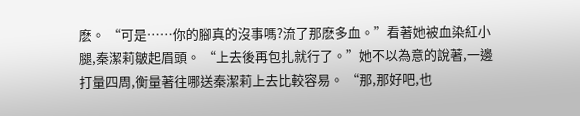麽。 “可是……你的腳真的沒事嗎?流了那麽多血。”看著她被血染紅小腿,秦潔莉皺起眉頭。 “上去後再包扎就行了。”她不以為意的說著,一邊打量四周,衡量著往哪送秦潔莉上去比較容易。 “那,那好吧,也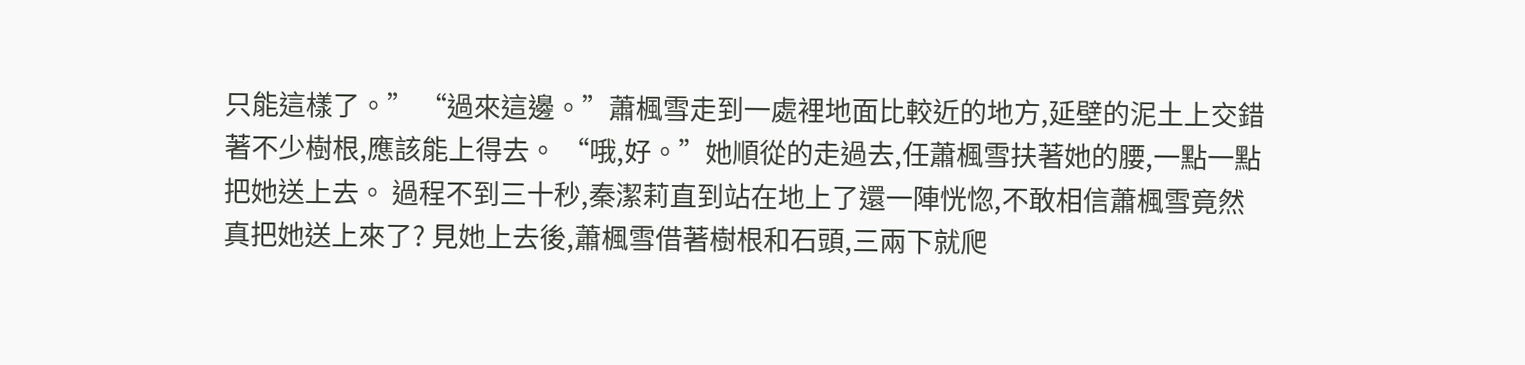只能這樣了。” “過來這邊。”蕭楓雪走到一處裡地面比較近的地方,延壁的泥土上交錯著不少樹根,應該能上得去。 “哦,好。”她順從的走過去,任蕭楓雪扶著她的腰,一點一點把她送上去。 過程不到三十秒,秦潔莉直到站在地上了還一陣恍惚,不敢相信蕭楓雪竟然真把她送上來了? 見她上去後,蕭楓雪借著樹根和石頭,三兩下就爬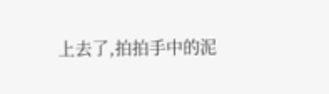上去了,拍拍手中的泥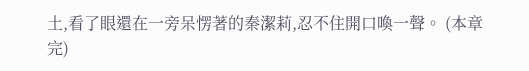土,看了眼還在一旁呆愣著的秦潔莉,忍不住開口喚一聲。 (本章完)